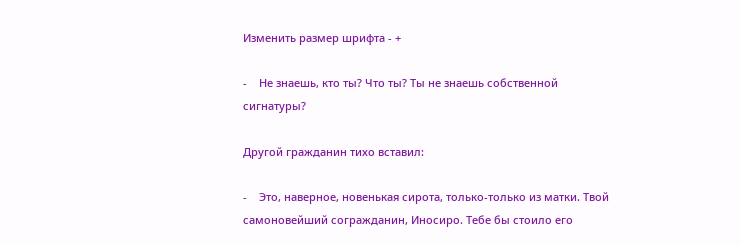Изменить размер шрифта - +

-    Не знаешь, кто ты? Что ты? Ты не знаешь собственной сигнатуры?

Другой гражданин тихо вставил:

-    Это, наверное, новенькая сирота, только-только из матки. Твой самоновейший согражданин, Иносиро. Тебе бы стоило его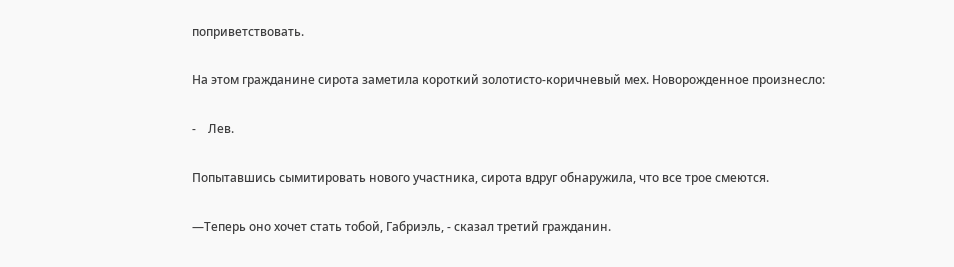поприветствовать.

На этом гражданине сирота заметила короткий золотисто-коричневый мех. Новорожденное произнесло:

-    Лев.

Попытавшись сымитировать нового участника, сирота вдруг обнаружила, что все трое смеются.

—Теперь оно хочет стать тобой, Габриэль, - сказал третий гражданин.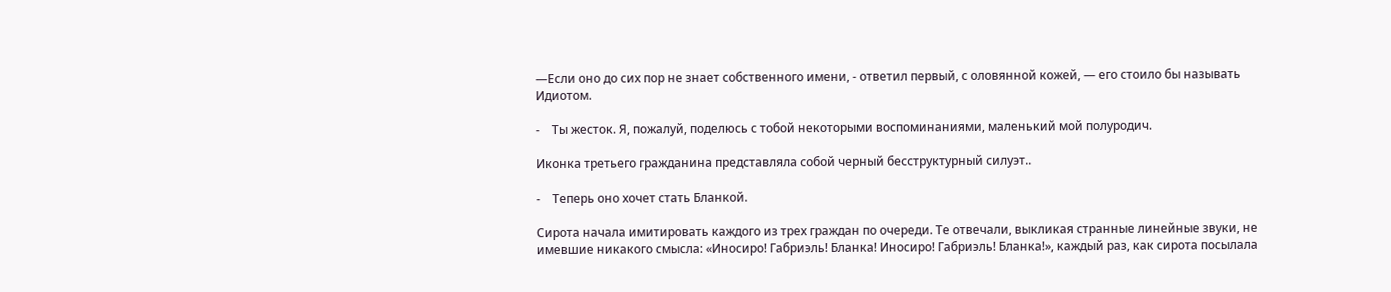—Если оно до сих пор не знает собственного имени, - ответил первый, с оловянной кожей, — его стоило бы называть Идиотом.

-    Ты жесток. Я, пожалуй, поделюсь с тобой некоторыми воспоминаниями, маленький мой полуродич.

Иконка третьего гражданина представляла собой черный бесструктурный силуэт..

-    Теперь оно хочет стать Бланкой.

Сирота начала имитировать каждого из трех граждан по очереди. Те отвечали, выкликая странные линейные звуки, не имевшие никакого смысла: «Иносиро! Габриэль! Бланка! Иносиро! Габриэль! Бланка!», каждый раз, как сирота посылала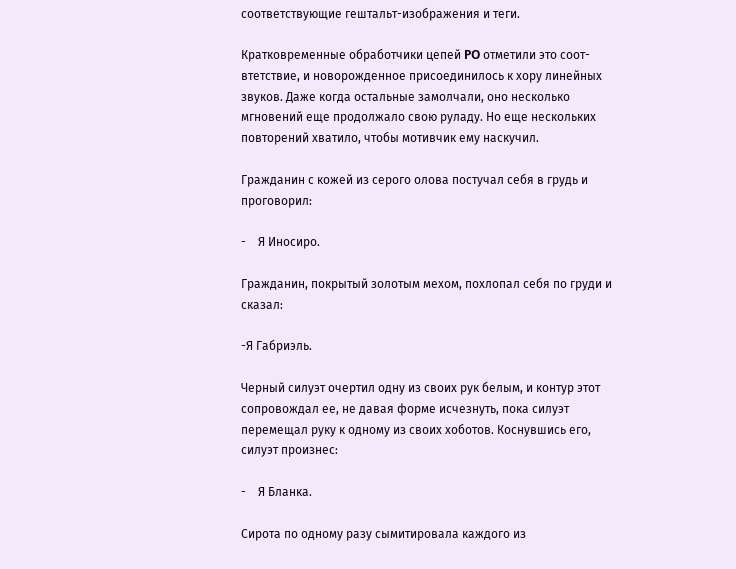соответствующие гештальт-изображения и теги.

Кратковременные обработчики цепей PO отметили это соот-втетствие, и новорожденное присоединилось к хору линейных звуков. Даже когда остальные замолчали, оно несколько мгновений еще продолжало свою руладу. Но еще нескольких повторений хватило, чтобы мотивчик ему наскучил.

Гражданин с кожей из серого олова постучал себя в грудь и проговорил:

-    Я Иносиро.

Гражданин, покрытый золотым мехом, похлопал себя по груди и сказал:

-Я Габриэль.

Черный силуэт очертил одну из своих рук белым, и контур этот сопровождал ее, не давая форме исчезнуть, пока силуэт перемещал руку к одному из своих хоботов. Коснувшись его, силуэт произнес:

-    Я Бланка.

Сирота по одному разу сымитировала каждого из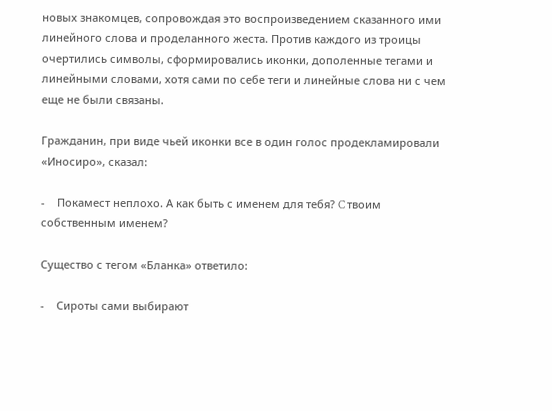новых знакомцев, сопровождая это воспроизведением сказанного ими линейного слова и проделанного жеста. Против каждого из троицы очертились символы, сформировались иконки, дополенные тегами и линейными словами, хотя сами по себе теги и линейные слова ни с чем еще не были связаны.

Гражданин, при виде чьей иконки все в один голос продекламировали «Иносиро», сказал:

-    Покамест неплохо. А как быть с именем для тебя? C твоим собственным именем?

Существо с тегом «Бланка» ответило:

-    Сироты сами выбирают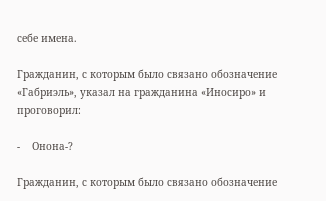себе имена.

Гражданин, с которым было связано обозначение «Габриэль», указал на гражданина «Иносиро» и проговорил:

-    Онона-?

Гражданин, с которым было связано обозначение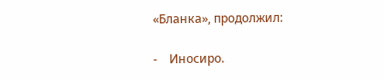«Бланка», продолжил:

-    Иносиро.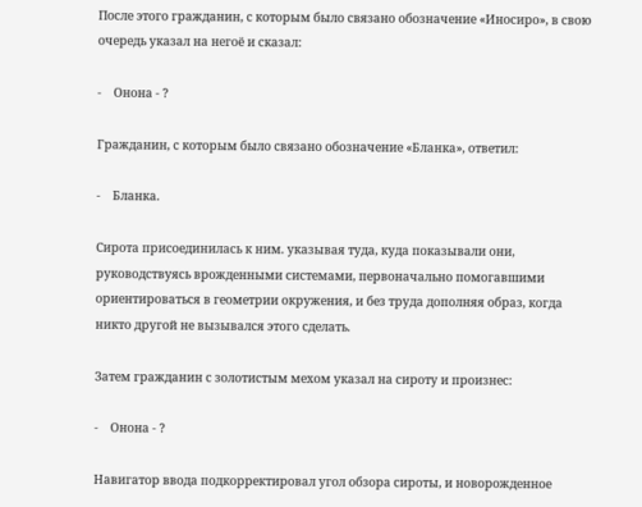После этого гражданин, с которым было связано обозначение «Иносиро», в свою очередь указал на негоё и сказал:

-    Онона - ?

Гражданин, с которым было связано обозначение «Бланка», ответил:

-    Бланка.

Сирота присоединилась к ним. указывая туда, куда показывали они, руководствуясь врожденными системами, первоначально помогавшими ориентироваться в геометрии окружения, и без труда дополняя образ, когда никто другой не вызывался этого сделать.

Затем гражданин с золотистым мехом указал на сироту и произнес:

-    Онона - ?

Навигатор ввода подкорректировал угол обзора сироты, и новорожденное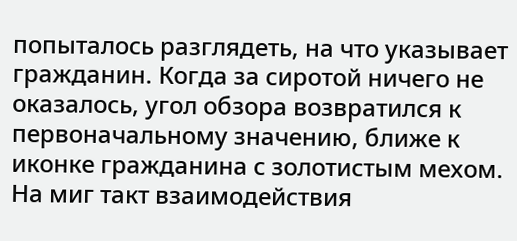попыталось разглядеть, на что указывает гражданин. Когда за сиротой ничего не оказалось, угол обзора возвратился к первоначальному значению, ближе к иконке гражданина с золотистым мехом. На миг такт взаимодействия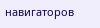навигаторов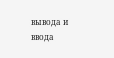вывода и ввода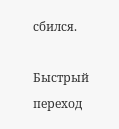сбился.

Быстрый переход